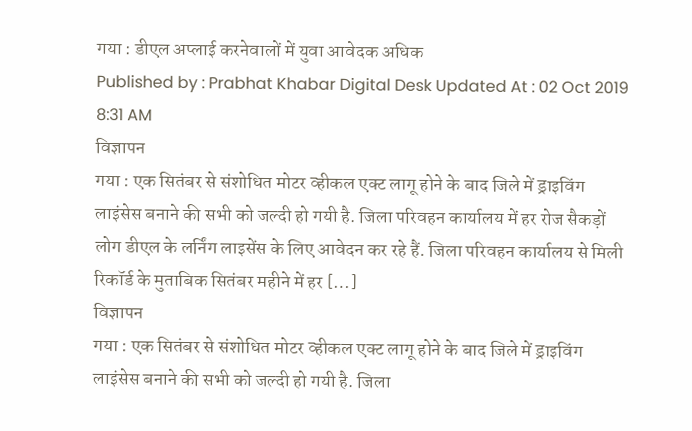गया : डीएल अप्लाई करनेवालों में युवा आवेदक अधिक
Published by : Prabhat Khabar Digital Desk Updated At : 02 Oct 2019 8:31 AM
विज्ञापन
गया : एक सितंबर से संशोधित मोटर व्हीकल एक्ट लागू होने के बाद जिले में ड्राइविंग लाइंसेस बनाने की सभी को जल्दी हो गयी है. जिला परिवहन कार्यालय में हर रोज सैकड़ों लोग डीएल के लर्निंग लाइसेंस के लिए आवेदन कर रहे हैं. जिला परिवहन कार्यालय से मिली रिकॉर्ड के मुताबिक सितंबर महीने में हर […]
विज्ञापन
गया : एक सितंबर से संशोधित मोटर व्हीकल एक्ट लागू होने के बाद जिले में ड्राइविंग लाइंसेस बनाने की सभी को जल्दी हो गयी है. जिला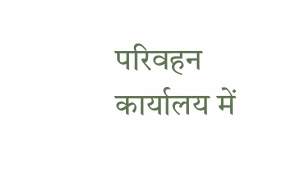परिवहन कार्यालय में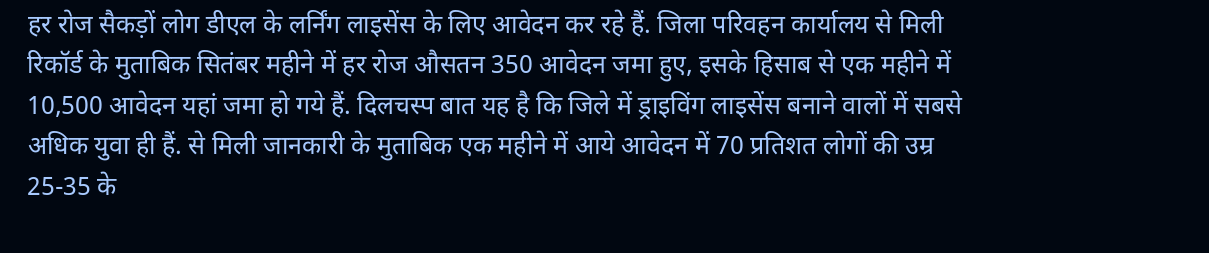हर रोज सैकड़ों लोग डीएल के लर्निंग लाइसेंस के लिए आवेदन कर रहे हैं. जिला परिवहन कार्यालय से मिली रिकॉर्ड के मुताबिक सितंबर महीने में हर रोज औसतन 350 आवेदन जमा हुए, इसके हिसाब से एक महीने में 10,500 आवेदन यहां जमा हो गये हैं. दिलचस्प बात यह है कि जिले में ड्राइविंग लाइसेंस बनाने वालों में सबसे अधिक युवा ही हैं. से मिली जानकारी के मुताबिक एक महीने में आये आवेदन में 70 प्रतिशत लोगों की उम्र 25-35 के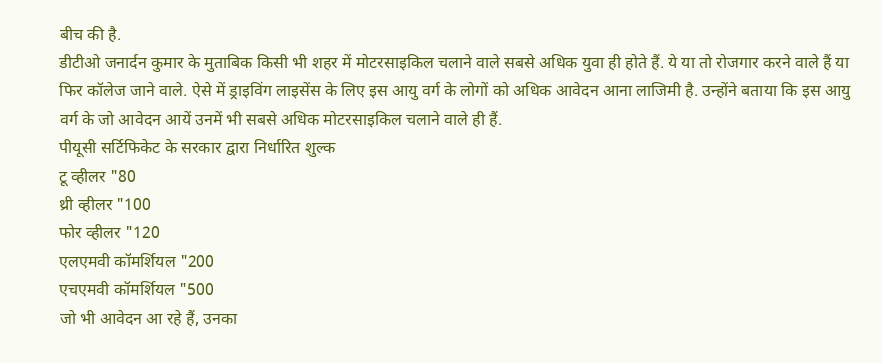बीच की है.
डीटीओ जनार्दन कुमार के मुताबिक किसी भी शहर में मोटरसाइकिल चलाने वाले सबसे अधिक युवा ही होते हैं. ये या तो रोजगार करने वाले हैं या फिर कॉलेज जाने वाले. ऐसे में ड्राइविंग लाइसेंस के लिए इस आयु वर्ग के लोगों को अधिक आवेदन आना लाजिमी है. उन्होंने बताया कि इस आयु वर्ग के जो आवेदन आयें उनमें भी सबसे अधिक मोटरसाइकिल चलाने वाले ही हैं.
पीयूसी सर्टिफिकेट के सरकार द्वारा निर्धारित शुल्क
टू व्हीलर "80
थ्री व्हीलर "100
फोर व्हीलर "120
एलएमवी कॉमर्शियल "200
एचएमवी कॉमर्शियल "500
जो भी आवेदन आ रहे हैं, उनका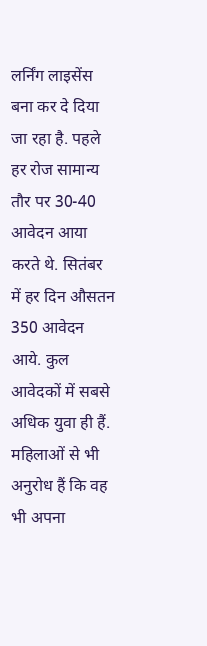लर्निंग लाइसेंस बना कर दे दिया जा रहा है. पहले हर रोज सामान्य तौर पर 30-40 आवेदन आया करते थे. सितंबर में हर दिन औसतन 350 आवेदन आये. कुल आवेदकों में सबसे अधिक युवा ही हैं. महिलाओं से भी अनुरोध हैं कि वह भी अपना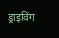ड्राइविंग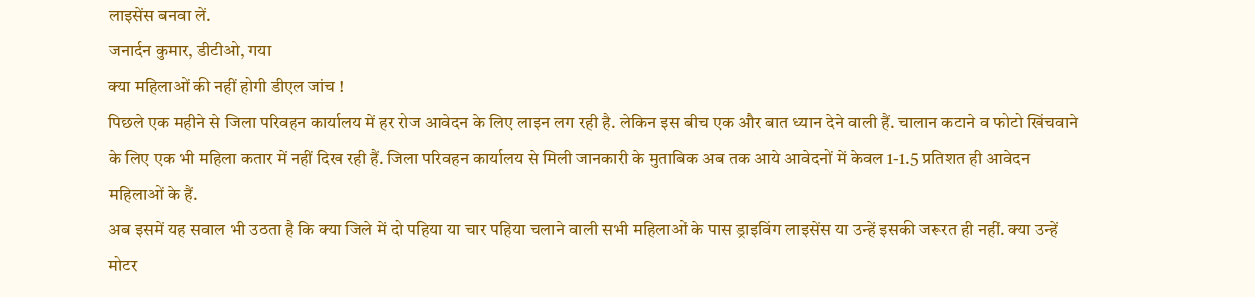लाइसेंस बनवा लें.
जनार्दन कुमार, डीटीओ, गया
क्या महिलाओं की नहीं होगी डीएल जांच !
पिछले एक महीने से जिला परिवहन कार्यालय में हर रोज आवेदन के लिए लाइन लग रही है. लेकिन इस बीच एक और बात ध्यान देने वाली हैं. चालान कटाने व फोटो खिंचवाने के लिए एक भी महिला कतार में नहीं दिख रही हैं. जिला परिवहन कार्यालय से मिली जानकारी के मुताबिक अब तक आये आवेदनों में केवल 1-1.5 प्रतिशत ही आवेदन महिलाओं के हैं.
अब इसमें यह सवाल भी उठता है कि क्या जिले में दो पहिया या चार पहिया चलाने वाली सभी महिलाओं के पास ड्राइविंग लाइसेंस या उन्हें इसकी जरूरत ही नहीं. क्या उन्हें मोटर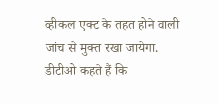व्हीकल एक्ट के तहत होने वाली जांच से मुक्त रखा जायेगा. डीटीओ कहते हैं कि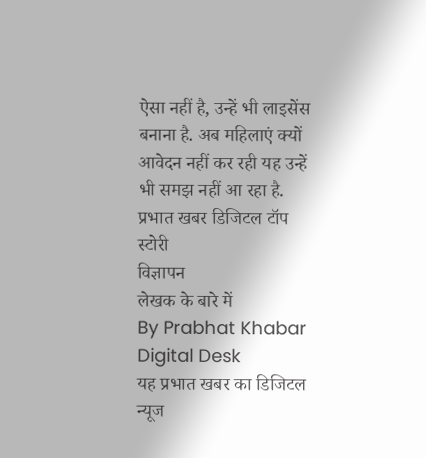ऐसा नहीं है, उन्हें भी लाइसेंस बनाना है. अब महिलाएं क्यों आवेदन नहीं कर रही यह उन्हें भी समझ नहीं आ रहा है.
प्रभात खबर डिजिटल टॉप स्टोरी
विज्ञापन
लेखक के बारे में
By Prabhat Khabar Digital Desk
यह प्रभात खबर का डिजिटल न्यूज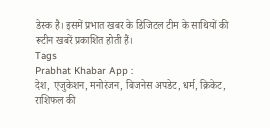डेस्क है। इसमें प्रभात खबर के डिजिटल टीम के साथियों की रूटीन खबरें प्रकाशित होती हैं।
Tags
Prabhat Khabar App :
देश, एजुकेशन, मनोरंजन, बिजनेस अपडेट, धर्म, क्रिकेट, राशिफल की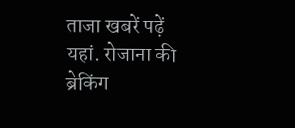ताजा खबरें पढ़ें यहां. रोजाना की ब्रेकिंग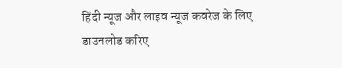हिंदी न्यूज और लाइव न्यूज कवरेज के लिए डाउनलोड करिए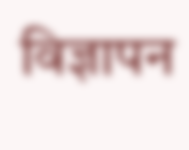विज्ञापन